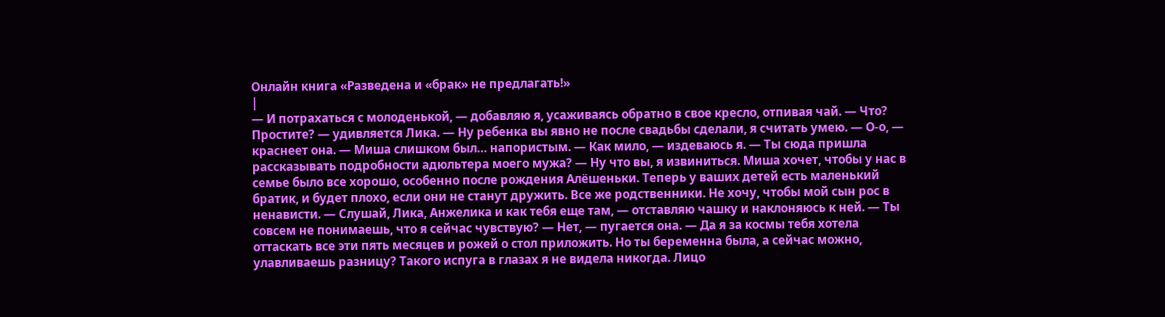Онлайн книга «Разведена и «брак» не предлагать!»
|
— И потрахаться с молоденькой, — добавляю я, усаживаясь обратно в свое кресло, отпивая чай. — Что? Простите? — удивляется Лика. — Ну ребенка вы явно не после свадьбы сделали, я считать умею. — О-о, — краснеет она. — Миша слишком был… напористым. — Как мило, — издеваюсь я. — Ты сюда пришла рассказывать подробности адюльтера моего мужа? — Ну что вы, я извиниться. Миша хочет, чтобы у нас в семье было все хорошо, особенно после рождения Алёшеньки. Теперь у ваших детей есть маленький братик, и будет плохо, если они не станут дружить. Все же родственники. Не хочу, чтобы мой сын рос в ненависти. — Слушай, Лика, Анжелика и как тебя еще там, — отставляю чашку и наклоняюсь к ней. — Ты совсем не понимаешь, что я сейчас чувствую? — Нет, — пугается она. — Да я за космы тебя хотела оттаскать все эти пять месяцев и рожей о стол приложить. Но ты беременна была, а сейчас можно, улавливаешь разницу? Такого испуга в глазах я не видела никогда. Лицо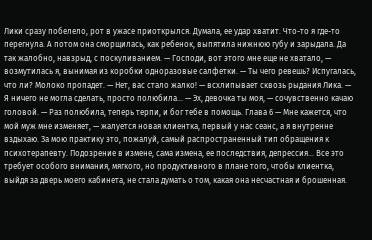Лики сразу побелело, рот в ужасе приоткрылся. Думала, ее удар хватит. Что-то я где-то перегнула. А потом она сморщилась, как ребенок, выпятила нижнюю губу и зарыдала. Да так жалобно, навзрыд, с поскуливанием. — Господи, вот этого мне еще не хватало, — возмутилась я, вынимая из коробки одноразовые салфетки. — Ты чего ревешь? Испугалась, что ли? Молоко пропадет. — Нет, вас стало жалко! — всхлипывает сквозь рыдания Лика. — Я ничего не могла сделать, просто полюбила… — Эх, девочка ты моя, — сочувственно качаю головой. — Раз полюбила, теперь терпи, и бог тебе в помощь. Глава 6 — Мне кажется, что мой муж мне изменяет, — жалуется новая клиентка, первый у нас сеанс, а я внутренне вздыхаю. За мою практику это, пожалуй, самый распространенный тип обращения к психотерапевту. Подозрение в измене, сама измена, ее последствия, депрессия… Все это требует особого внимания, мягкого, но продуктивного в плане того, чтобы клиентка, выйдя за дверь моего кабинета, не стала думать о том, какая она несчастная и брошенная.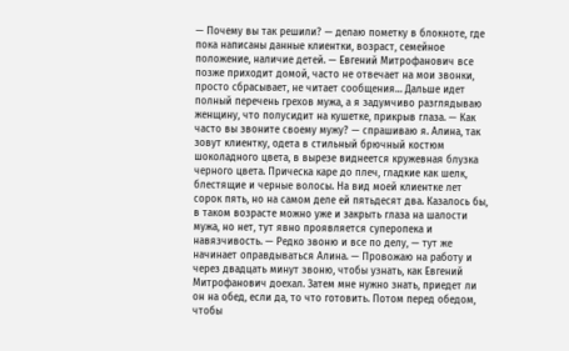— Почему вы так решили? — делаю пометку в блокноте, где пока написаны данные клиентки, возраст, семейное положение, наличие детей. — Евгений Митрофанович все позже приходит домой, часто не отвечает на мои звонки, просто сбрасывает, не читает сообщения… Дальше идет полный перечень грехов мужа, а я задумчиво разглядываю женщину, что полусидит на кушетке, прикрыв глаза. — Как часто вы звоните своему мужу? — спрашиваю я. Алина, так зовут клиентку, одета в стильный брючный костюм шоколадного цвета, в вырезе виднеется кружевная блузка черного цвета. Прическа каре до плеч, гладкие как шелк, блестящие и черные волосы. На вид моей клиентке лет сорок пять, но на самом деле ей пятьдесят два. Казалось бы, в таком возрасте можно уже и закрыть глаза на шалости мужа, но нет, тут явно проявляется суперопека и навязчивость. — Редко звоню и все по делу, — тут же начинает оправдываться Алина. — Провожаю на работу и через двадцать минут звоню, чтобы узнать, как Евгений Митрофанович доехал. Затем мне нужно знать, приедет ли он на обед, если да, то что готовить. Потом перед обедом, чтобы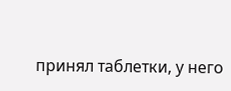принял таблетки, у него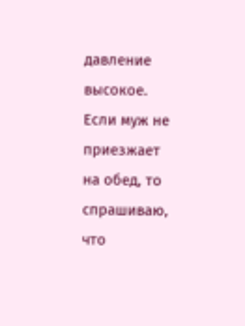давление высокое. Если муж не приезжает на обед, то спрашиваю, что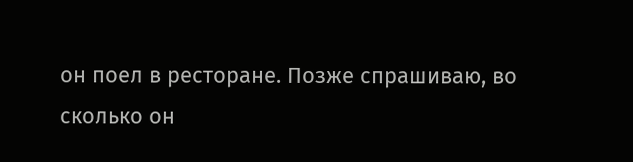он поел в ресторане. Позже спрашиваю, во сколько он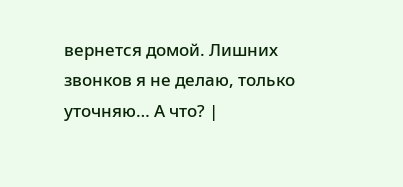вернется домой. Лишних звонков я не делаю, только уточняю… А что? |